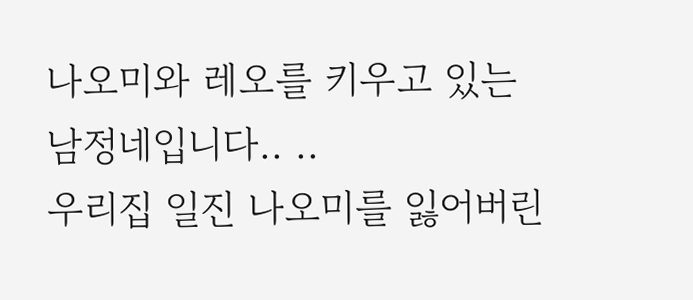나오미와 레오를 키우고 있는 남정네입니다.. ..
우리집 일진 나오미를 잃어버린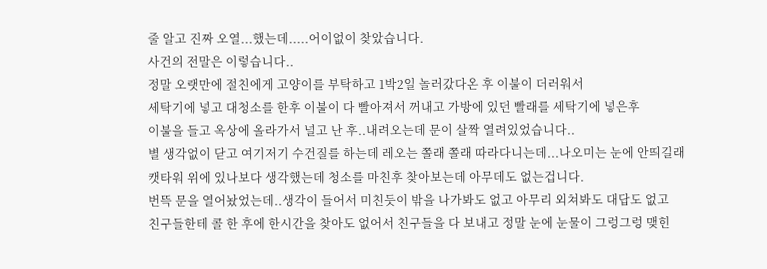줄 알고 진짜 오열...했는데.....어이없이 찾았습니다.
사건의 전말은 이렇습니다..
정말 오랫만에 절친에게 고양이를 부탁하고 1박2일 놀러갔다온 후 이불이 더러워서
세탁기에 넣고 대청소를 한후 이불이 다 빨아져서 꺼내고 가방에 있던 빨래를 세탁기에 넣은후
이불을 들고 옥상에 올라가서 널고 난 후..내려오는데 문이 살짝 열려있었습니다..
별 생각없이 닫고 여기저기 수건질를 하는데 레오는 쫄래 쫄래 따라다니는데...나오미는 눈에 안띄길래
캣타워 위에 있나보다 생각했는데 청소를 마친후 찾아보는데 아무데도 없는겁니다.
번뜩 문을 열어놨었는데..생각이 들어서 미친듯이 밖을 나가봐도 없고 아무리 외쳐봐도 대답도 없고
친구들한테 콜 한 후에 한시간을 찾아도 없어서 친구들을 다 보내고 정말 눈에 눈물이 그렁그렁 맺힌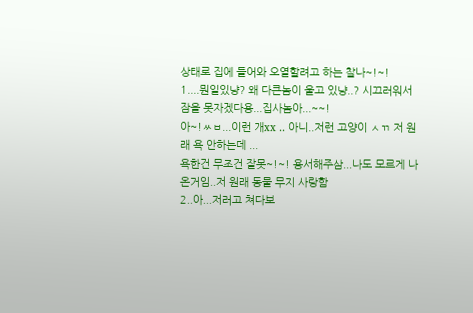상태로 집에 들어와 오열할려고 하는 찰나~!~!
1....뭔일있냥? 왜 다큰놈이 울고 있냥..? 시끄러워서 잠을 못자겠다용...집사놈아...~~!
아~!ㅆㅂ...이런 개xx .. 아니..저런 고양이 ㅅㄲ 저 원래 욕 안하는데 ...
욕한건 무조건 잘못~!~! 용서해주삼...나도 모르게 나온거임..저 원래 동물 무지 사랑함
2..아...저러고 쳐다보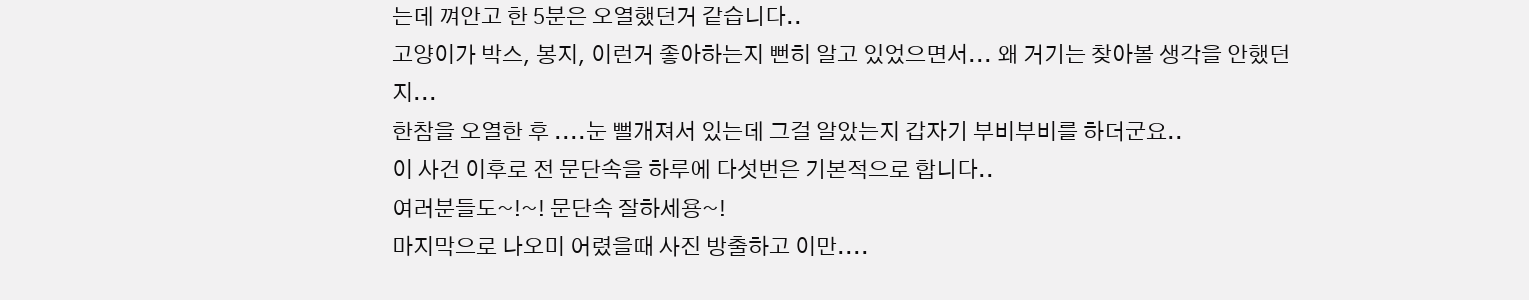는데 껴안고 한 5분은 오열했던거 같습니다..
고양이가 박스, 봉지, 이런거 좋아하는지 뻔히 알고 있었으면서... 왜 거기는 찾아볼 생각을 안했던지...
한참을 오열한 후 ....눈 뻘개져서 있는데 그걸 알았는지 갑자기 부비부비를 하더군요..
이 사건 이후로 전 문단속을 하루에 다섯번은 기본적으로 합니다..
여러분들도~!~! 문단속 잘하세용~!
마지막으로 나오미 어렸을때 사진 방출하고 이만....